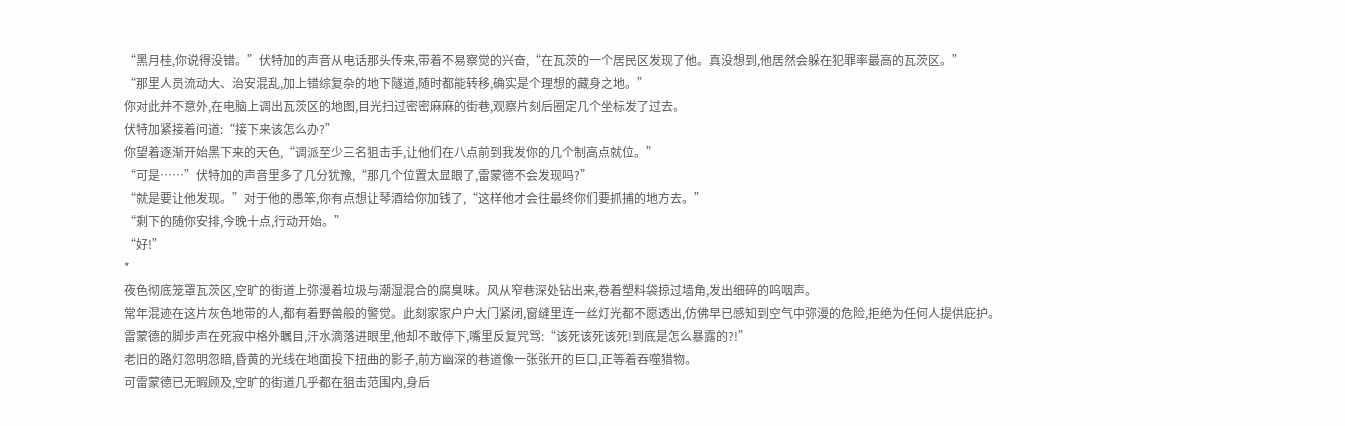“黑月桂,你说得没错。”伏特加的声音从电话那头传来,带着不易察觉的兴奋,“在瓦茨的一个居民区发现了他。真没想到,他居然会躲在犯罪率最高的瓦茨区。”
“那里人员流动大、治安混乱,加上错综复杂的地下隧道,随时都能转移,确实是个理想的藏身之地。”
你对此并不意外,在电脑上调出瓦茨区的地图,目光扫过密密麻麻的街巷,观察片刻后圈定几个坐标发了过去。
伏特加紧接着问道:“接下来该怎么办?”
你望着逐渐开始黑下来的天色,“调派至少三名狙击手,让他们在八点前到我发你的几个制高点就位。”
“可是……”伏特加的声音里多了几分犹豫,“那几个位置太显眼了,雷蒙德不会发现吗?”
“就是要让他发现。”对于他的愚笨,你有点想让琴酒给你加钱了,“这样他才会往最终你们要抓捕的地方去。”
“剩下的随你安排,今晚十点,行动开始。”
“好!”
*
夜色彻底笼罩瓦茨区,空旷的街道上弥漫着垃圾与潮湿混合的腐臭味。风从窄巷深处钻出来,卷着塑料袋掠过墙角,发出细碎的呜咽声。
常年混迹在这片灰色地带的人,都有着野兽般的警觉。此刻家家户户大门紧闭,窗缝里连一丝灯光都不愿透出,仿佛早已感知到空气中弥漫的危险,拒绝为任何人提供庇护。
雷蒙德的脚步声在死寂中格外瞩目,汗水滴落进眼里,他却不敢停下,嘴里反复咒骂:“该死该死该死!到底是怎么暴露的?!”
老旧的路灯忽明忽暗,昏黄的光线在地面投下扭曲的影子,前方幽深的巷道像一张张开的巨口,正等着吞噬猎物。
可雷蒙德已无暇顾及,空旷的街道几乎都在狙击范围内,身后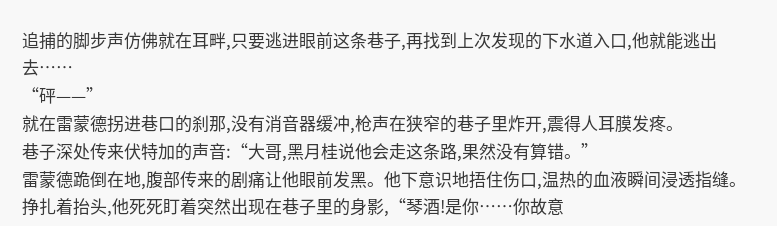追捕的脚步声仿佛就在耳畔,只要逃进眼前这条巷子,再找到上次发现的下水道入口,他就能逃出去……
“砰——”
就在雷蒙德拐进巷口的刹那,没有消音器缓冲,枪声在狭窄的巷子里炸开,震得人耳膜发疼。
巷子深处传来伏特加的声音:“大哥,黑月桂说他会走这条路,果然没有算错。”
雷蒙德跪倒在地,腹部传来的剧痛让他眼前发黑。他下意识地捂住伤口,温热的血液瞬间浸透指缝。挣扎着抬头,他死死盯着突然出现在巷子里的身影,“琴酒!是你……你故意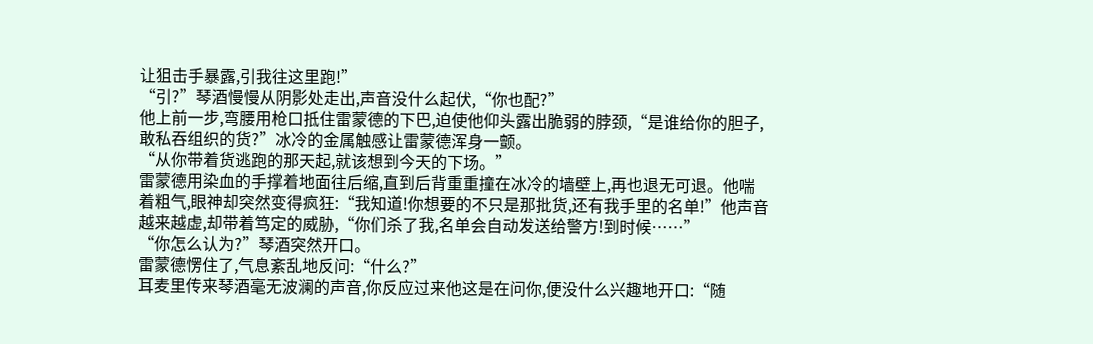让狙击手暴露,引我往这里跑!”
“引?”琴酒慢慢从阴影处走出,声音没什么起伏,“你也配?”
他上前一步,弯腰用枪口抵住雷蒙德的下巴,迫使他仰头露出脆弱的脖颈,“是谁给你的胆子,敢私吞组织的货?”冰冷的金属触感让雷蒙德浑身一颤。
“从你带着货逃跑的那天起,就该想到今天的下场。”
雷蒙德用染血的手撑着地面往后缩,直到后背重重撞在冰冷的墙壁上,再也退无可退。他喘着粗气,眼神却突然变得疯狂:“我知道!你想要的不只是那批货,还有我手里的名单!”他声音越来越虚,却带着笃定的威胁,“你们杀了我,名单会自动发送给警方!到时候……”
“你怎么认为?”琴酒突然开口。
雷蒙德愣住了,气息紊乱地反问:“什么?”
耳麦里传来琴酒毫无波澜的声音,你反应过来他这是在问你,便没什么兴趣地开口:“随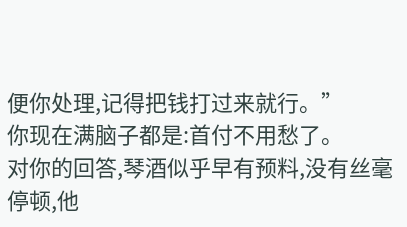便你处理,记得把钱打过来就行。”
你现在满脑子都是:首付不用愁了。
对你的回答,琴酒似乎早有预料,没有丝毫停顿,他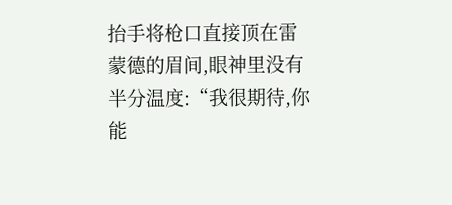抬手将枪口直接顶在雷蒙德的眉间,眼神里没有半分温度:“我很期待,你能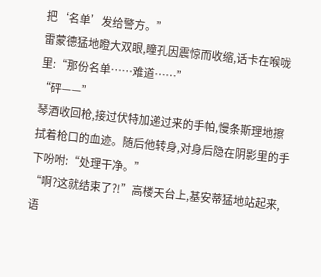把‘名单’发给警方。”
雷蒙德猛地瞪大双眼,瞳孔因震惊而收缩,话卡在喉咙里:“那份名单……难道……”
“砰——”
琴酒收回枪,接过伏特加递过来的手帕,慢条斯理地擦拭着枪口的血迹。随后他转身,对身后隐在阴影里的手下吩咐:“处理干净。”
“啊?这就结束了?!”高楼天台上,基安蒂猛地站起来,语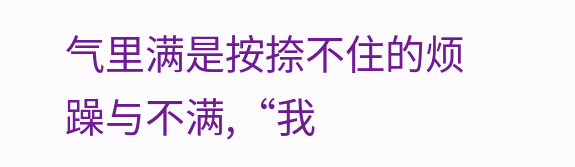气里满是按捺不住的烦躁与不满,“我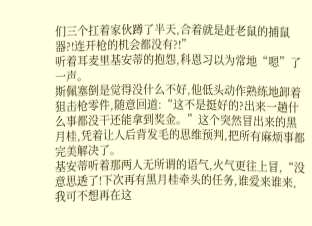们三个扛着家伙蹲了半天,合着就是赶老鼠的捕鼠器?!连开枪的机会都没有?!”
听着耳麦里基安蒂的抱怨,科恩习以为常地“嗯”了一声。
斯佩塞倒是觉得没什么不好,他低头动作熟练地卸着狙击枪零件,随意回道:“这不是挺好的?出来一趟什么事都没干还能拿到奖金。”这个突然冒出来的黑月桂,凭着让人后背发毛的思维预判,把所有麻烦事都完美解决了。
基安蒂听着那两人无所谓的语气,火气更往上冒,“没意思透了!下次再有黑月桂牵头的任务,谁爱来谁来,我可不想再在这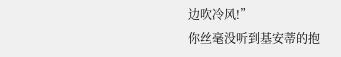边吹冷风!”
你丝毫没听到基安蒂的抱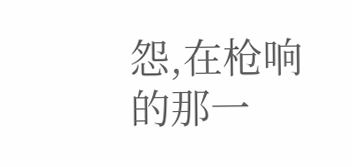怨,在枪响的那一